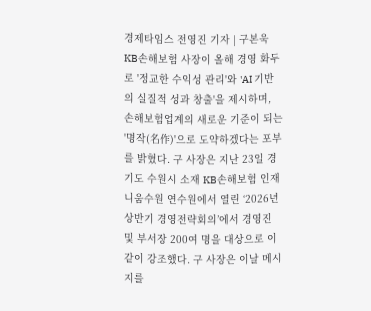경제타임스 전영진 기자 | 구본욱 KB손해보험 사장이 올해 경영 화두로 '정교한 수익성 관리'와 'AI 기반의 실질적 성과 창출'을 제시하며, 손해보험업계의 새로운 기준이 되는 '명작(名作)'으로 도약하겠다는 포부를 밝혔다. 구 사장은 지난 23일 경기도 수원시 소재 KB손해보험 인재니움수원 연수원에서 열린 ‘2026년 상반기 경영전략회의’에서 경영진 및 부서장 200여 명을 대상으로 이같이 강조했다. 구 사장은 이날 메시지를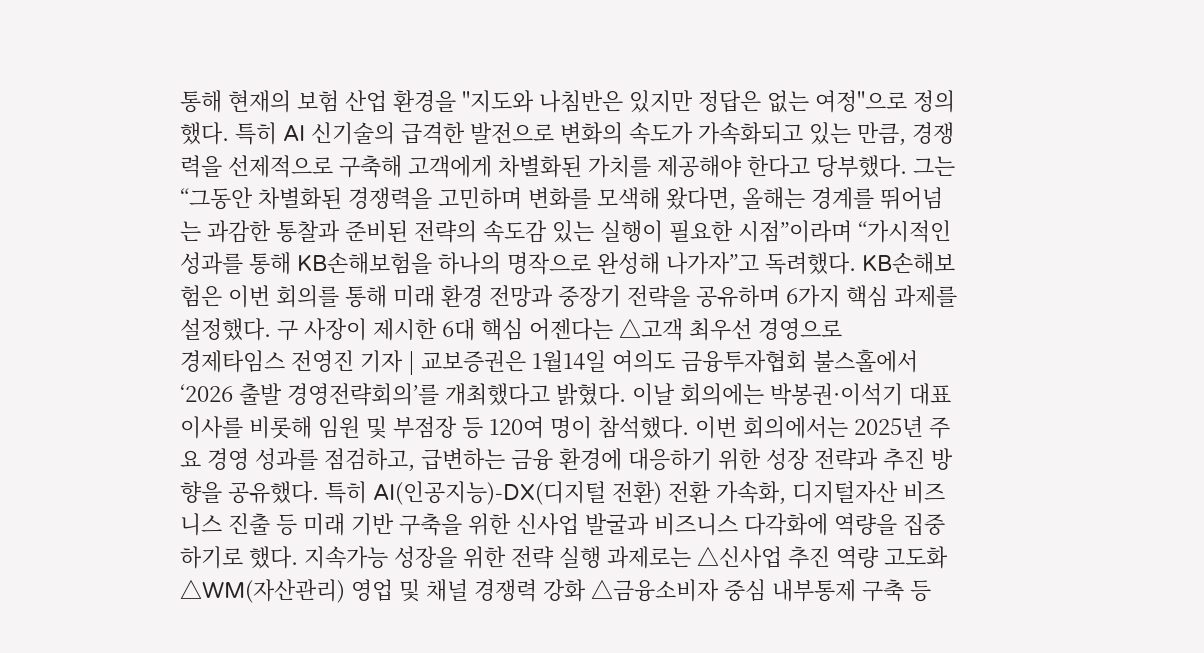통해 현재의 보험 산업 환경을 "지도와 나침반은 있지만 정답은 없는 여정"으로 정의했다. 특히 AI 신기술의 급격한 발전으로 변화의 속도가 가속화되고 있는 만큼, 경쟁력을 선제적으로 구축해 고객에게 차별화된 가치를 제공해야 한다고 당부했다. 그는 “그동안 차별화된 경쟁력을 고민하며 변화를 모색해 왔다면, 올해는 경계를 뛰어넘는 과감한 통찰과 준비된 전략의 속도감 있는 실행이 필요한 시점”이라며 “가시적인 성과를 통해 KB손해보험을 하나의 명작으로 완성해 나가자”고 독려했다. KB손해보험은 이번 회의를 통해 미래 환경 전망과 중장기 전략을 공유하며 6가지 핵심 과제를 설정했다. 구 사장이 제시한 6대 핵심 어젠다는 △고객 최우선 경영으로
경제타임스 전영진 기자 | 교보증권은 1월14일 여의도 금융투자협회 불스홀에서 ‘2026 출발 경영전략회의’를 개최했다고 밝혔다. 이날 회의에는 박봉권·이석기 대표이사를 비롯해 임원 및 부점장 등 120여 명이 참석했다. 이번 회의에서는 2025년 주요 경영 성과를 점검하고, 급변하는 금융 환경에 대응하기 위한 성장 전략과 추진 방향을 공유했다. 특히 AI(인공지능)-DX(디지털 전환) 전환 가속화, 디지털자산 비즈니스 진출 등 미래 기반 구축을 위한 신사업 발굴과 비즈니스 다각화에 역량을 집중하기로 했다. 지속가능 성장을 위한 전략 실행 과제로는 △신사업 추진 역량 고도화 △WM(자산관리) 영업 및 채널 경쟁력 강화 △금융소비자 중심 내부통제 구축 등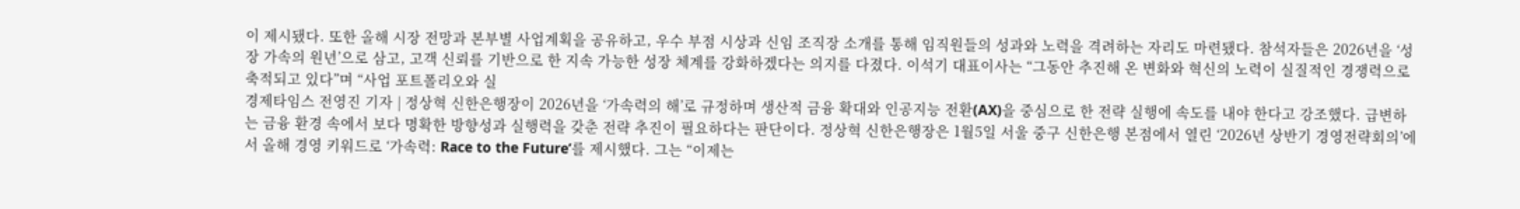이 제시됐다. 또한 올해 시장 전망과 본부별 사업계획을 공유하고, 우수 부점 시상과 신임 조직장 소개를 통해 임직원들의 성과와 노력을 격려하는 자리도 마련됐다. 참석자들은 2026년을 ‘성장 가속의 원년’으로 삼고, 고객 신뢰를 기반으로 한 지속 가능한 성장 체계를 강화하겠다는 의지를 다졌다. 이석기 대표이사는 “그동안 추진해 온 변화와 혁신의 노력이 실질적인 경쟁력으로 축적되고 있다”며 “사업 포트폴리오와 실
경제타임스 전영진 기자 | 정상혁 신한은행장이 2026년을 ‘가속력의 해’로 규정하며 생산적 금융 확대와 인공지능 전환(AX)을 중심으로 한 전략 실행에 속도를 내야 한다고 강조했다. 급변하는 금융 환경 속에서 보다 명확한 방향성과 실행력을 갖춘 전략 추진이 필요하다는 판단이다. 정상혁 신한은행장은 1월5일 서울 중구 신한은행 본점에서 열린 ‘2026년 상반기 경영전략회의’에서 올해 경영 키워드로 ‘가속력: Race to the Future’를 제시했다. 그는 “이제는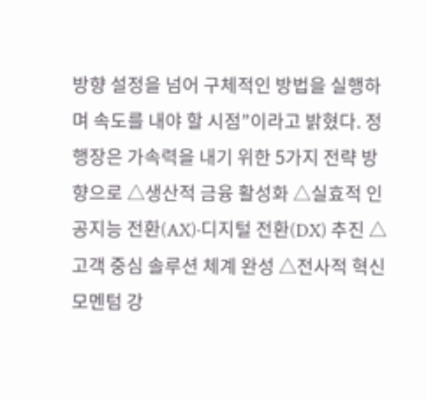방향 설정을 넘어 구체적인 방법을 실행하며 속도를 내야 할 시점”이라고 밝혔다. 정 행장은 가속력을 내기 위한 5가지 전략 방향으로 △생산적 금융 활성화 △실효적 인공지능 전환(AX)·디지털 전환(DX) 추진 △고객 중심 솔루션 체계 완성 △전사적 혁신 모멘텀 강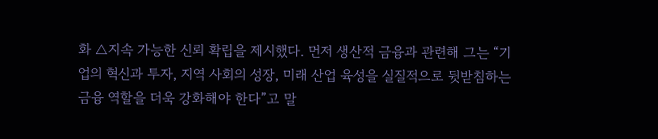화 △지속 가능한 신뢰 확립을 제시했다. 먼저 생산적 금융과 관련해 그는 “기업의 혁신과 투자, 지역 사회의 성장, 미래 산업 육성을 실질적으로 뒷받침하는 금융 역할을 더욱 강화해야 한다”고 말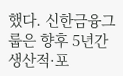했다. 신한금융그룹은 향후 5년간 생산적·포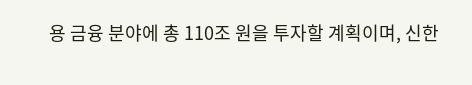용 금융 분야에 총 110조 원을 투자할 계획이며, 신한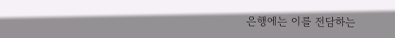은행에는 이를 전담하는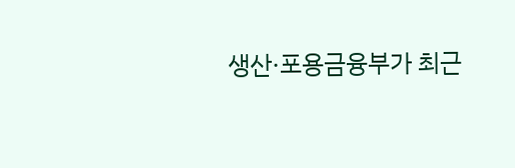생산·포용금융부가 최근